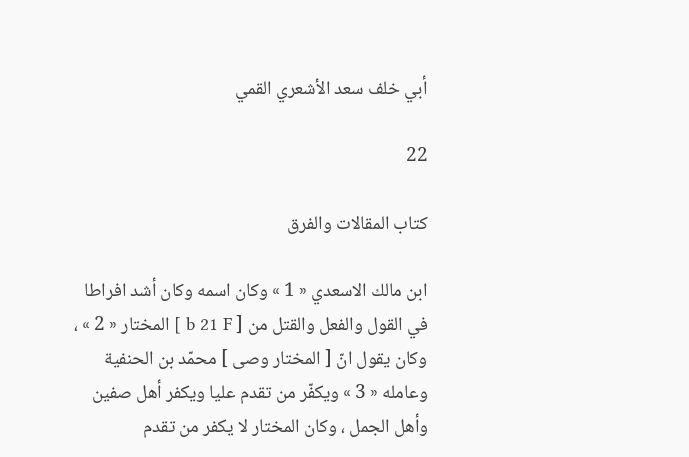أبي خلف سعد الأشعري القمي

22

كتاب المقالات والفرق

ابن مالك الاسعدي « 1 » وكان اسمه وكان أشد افراطا في القول والفعل والقتل من [ b 21 F ] المختار « 2 » ، وكان يقول انّ [ المختار وصى ] محمّد بن الحنفية وعامله « 3 » ويكفّر من تقدم عليا ويكفر أهل صفين وأهل الجمل ، وكان المختار لا يكفر من تقدم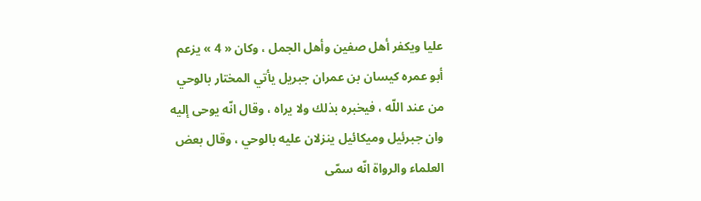عليا ويكفر أهل صفين وأهل الجمل ، وكان « 4 » يزعم أبو عمره كيسان بن عمران جبريل يأتي المختار بالوحي من عند اللّه ، فيخبره بذلك ولا يراه ، وقال انّه يوحى إليه وان جبرئيل وميكائيل ينزلان عليه بالوحي ، وقال بعض العلماء والرواة انّه سمّى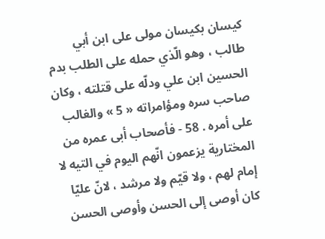كيسان بكيسان مولى على ابن أبي طالب ، وهو الّذي حمله على الطلب بدم الحسين ابن علي ودلّه على قتلته ، وكان صاحب سره ومؤامراته « 5 » والغالب على أمره . 58 - فأصحاب أبى عمره من المختارية يزعمون انّهم اليوم في التيه لا إمام لهم ، ولا قيّم ولا مرشد ، لانّ عليّا كان أوصى إلى الحسن وأوصى الحسن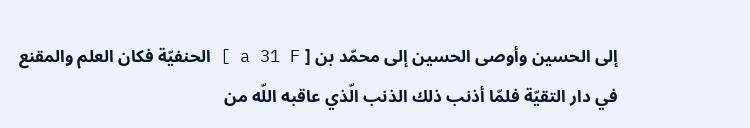إلى الحسين وأوصى الحسين إلى محمّد بن [ a 31 F ] الحنفيّة فكان العلم والمقنع في دار التقيّة فلمّا أذنب ذلك الذنب الّذي عاقبه اللّه من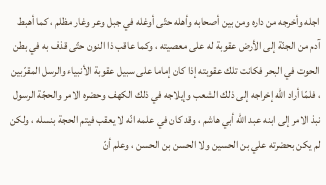اجله وأخرجه من داره ومن بين أصحابه وأهله حتّى أوغله في جبل وعر وغار مظلم ، كما أهبط آدم من الجنّة إلى الأرض عقوبة له على معصيته ، وكما عاقب ذا النون حتّى قذف به في بطن الحوت في البحر فكانت تلك عقوبته إذا كان إماما على سبيل عقوبة الأنبياء والرسل المقرّبين ، فلمّا أراد اللّه إخراجه إلى ذلك الشعب وإيلاجه في ذلك الكهف وحضره الامر والحجّة الرسول نبذ الامر إلى ابنه عبد اللّه أبي هاشم ، وقد كان في علمه انّه لا يعقب فيتم الحجة بنسله ، ولكن لم يكن بحضرته علي بن الحسين ولا الحسن بن الحسن ، وعلم أنّ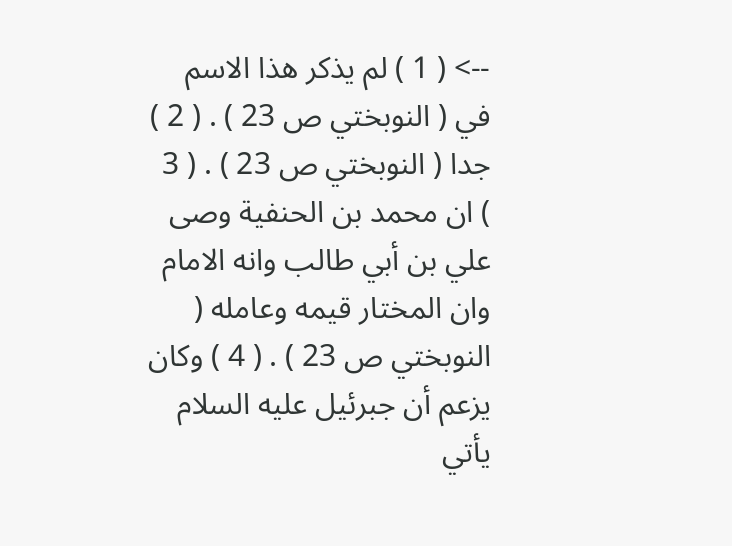--> ( 1 ) لم يذكر هذا الاسم في ( النوبختي ص 23 ) . ( 2 ) جدا ( النوبختي ص 23 ) . ( 3 ) ان محمد بن الحنفية وصى علي بن أبي طالب وانه الامام وان المختار قيمه وعامله ( النوبختي ص 23 ) . ( 4 ) وكان يزعم أن جبرئيل عليه السلام يأتي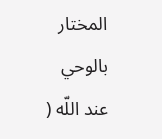المختار بالوحي عند اللّه (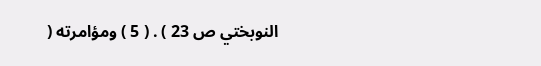النوبختي ص 23 ) . ( 5 ) ومؤامرته (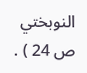النوبختي ص 24 ) .